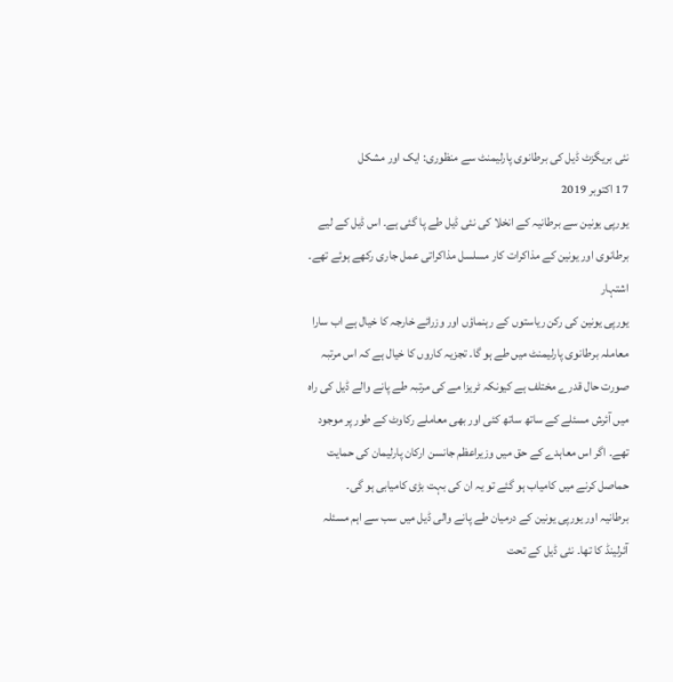نئی بریگزٹ ڈیل کی برطانوی پارلیمنٹ سے منظوری: ایک اور مشکل
17 اکتوبر 2019
یورپی یونین سے برطانیہ کے انخلا کی نئی ڈیل طے پا گئی ہے۔ اس ڈیل کے لیے برطانوی اور یونین کے مذاکرات کار مسلسل مذاکراتی عمل جاری رکھے ہوئے تھے۔
اشتہار
یورپی یونین کی رکن ریاستوں کے رہنماؤں اور وزرائے خارجہ کا خیال ہے اب سارا معاملہ برطانوی پارلیمنٹ میں طے ہو گا۔ تجزیہ کاروں کا خیال ہے کہ اس مرتبہ صورت حال قدرے مختلف ہے کیونکہ ٹریزا مے کی مرتبہ طے پانے والے ڈیل کی راہ میں آئرش مسئلے کے ساتھ ساتھ کئی اور بھی معاملے رکاوٹ کے طور پر موجود تھے۔ اگر اس معاہدے کے حق میں وزیراعظم جانسن ارکان پارلیمان کی حمایت حماصل کرنے میں کامیاب ہو گئے تو یہ ان کی بہت بڑی کامیابی ہو گی۔
برطانیہ اور یورپی یونین کے درمیان طے پانے والی ڈیل میں سب سے اہم مسئلہ آئرلینڈ کا تھا۔ نئی ڈیل کے تحت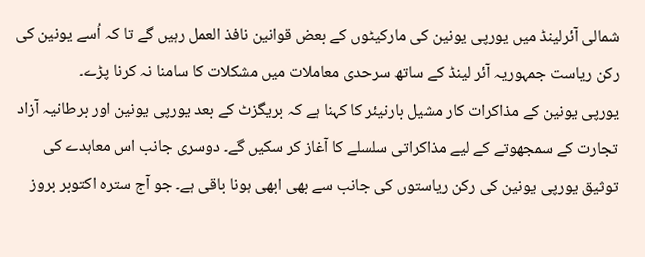شمالی آئرلینڈ میں یورپی یونین کی مارکیٹوں کے بعض قوانین نافذ العمل رہیں گے تا کہ اُسے یونین کی رکن ریاست جمہوریہ آئر لینڈ کے ساتھ سرحدی معاملات میں مشکلات کا سامنا نہ کرنا پڑے۔
یورپی یونین کے مذاکرات کار مشیل بارنیئر کا کہنا ہے کہ بریگزٹ کے بعد یورپی یونین اور برطانیہ آزاد تجارت کے سمجھوتے کے لیے مذاکراتی سلسلے کا آغاز کر سکیں گے۔ دوسری جانب اس معاہدے کی توثیق یورپی یونین کی رکن ریاستوں کی جانب سے بھی ابھی ہونا باقی ہے۔ جو آج سترہ اکتوبر بروز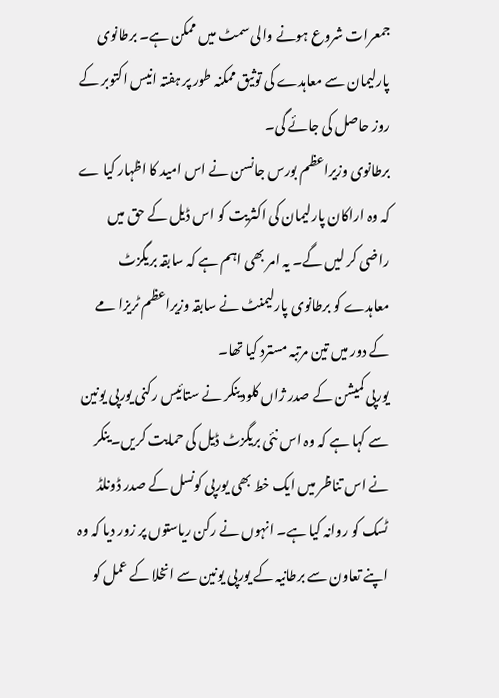جمعرات شروع ہونے والی سمٹ میں ممکن ہے۔ برطانوی پارلیمان سے معاہدے کی توثیق ممکنہ طور پر ہفتہ انیس اکتوبر کے روز حاصل کی جائے گی۔
برطانوی وزیراعظم بورس جانسن نے اس امید کا اظہار کیا ے کہ وہ اراکان پارلیمان کی اکثریت کو اس ڈیل کے حق میں راضی کر لیں گے۔ یہ امر بھی اہم ہے کہ سابقہ بریگزٹ معاہدے کو برطانوی پارلیمنٹ نے سابقہ وزیراعظم ٹریزا مے کے دور میں تین مرتبہ مسترد کیا تھا۔
یورپی کمیشن کے صدر ژاں کلود ینکر نے ستائیس رکنی یورپی یونین سے کہا ہے کہ وہ اس نئی بریگزٹ ڈیل کی حمایت کریں۔ ینکر نے اس تناظر میں ایک خط بھی یورپی کونسل کے صدر ڈونلڈ ٹسک کو روانہ کیا ہے۔ انہوں نے رکن ریاستوں پر زور دیا کہ وہ اپنے تعاون سے برطانیہ کے یورپی یونین سے انخلا کے عمل کو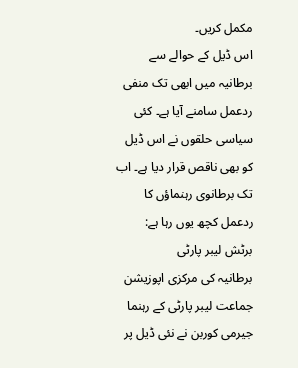مکمل کریں۔
اس ڈیل کے حوالے سے برطانیہ میں ابھی تک منفی ردعمل سامنے آیا ہے۔ کئی سیاسی حلقوں نے اس ڈیل کو بھی ناقص قرار دیا ہے۔ اب تک برطانوی رہنماؤں کا ردعمل کچھ یوں رہا ہے:
برٹش لیبر پارٹی
برطانیہ کی مرکزی اپوزیشن جماعت لیبر پارٹی کے رہنما جیرمی کوربن نے نئی ڈیل پر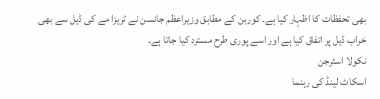بھی تحفظات کا اظہار کیا ہے۔ کوربن کے مطابق وزیراعظم جانسن نے ٹریزا مے کی ڈیل سے بھی خراب ڈیل پر اتفاق کیا ہے اور اسے پوری طرح مسترد کیا جاتا ہے۔
نکولا اسٹرجن
اسکاٹ لینڈ کی رہنما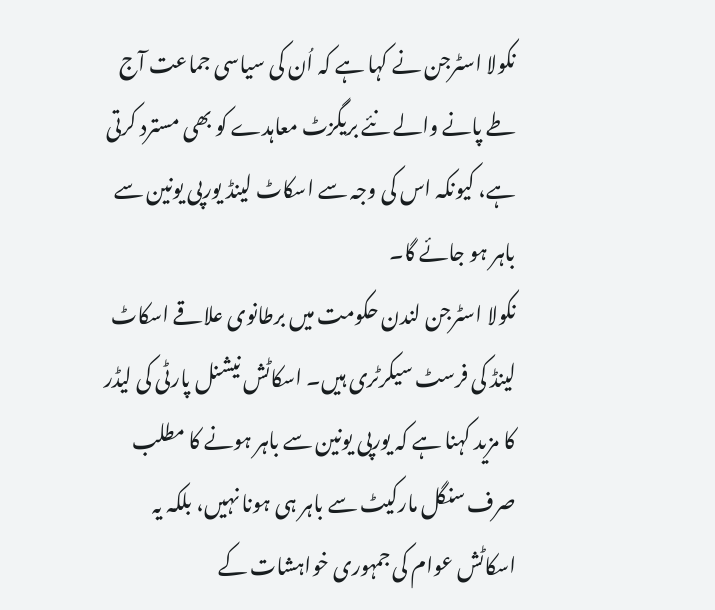نکولا اسٹرجن نے کہا ہے کہ اُن کی سیاسی جماعت آج طے پانے والے نئے بریگزٹ معاہدے کو بھی مسترد کرتی ہے، کیونکہ اس کی وجہ سے اسکاٹ لینڈ یورپی یونین سے باہر ہو جائے گا۔
نکولا اسٹرجن لندن حکومت میں برطانوی علاقے اسکاٹ لینڈ کی فرسٹ سیکرٹری ہیں۔ اسکاٹش نیشنل پارٹی کی لیڈر کا مزید کہنا ہے کہ یورپی یونین سے باہر ہونے کا مطلب صرف سنگل مارکیٹ سے باہر ہی ہونا نہیں، بلکہ یہ اسکاٹش عوام کی جمہوری خواہشات کے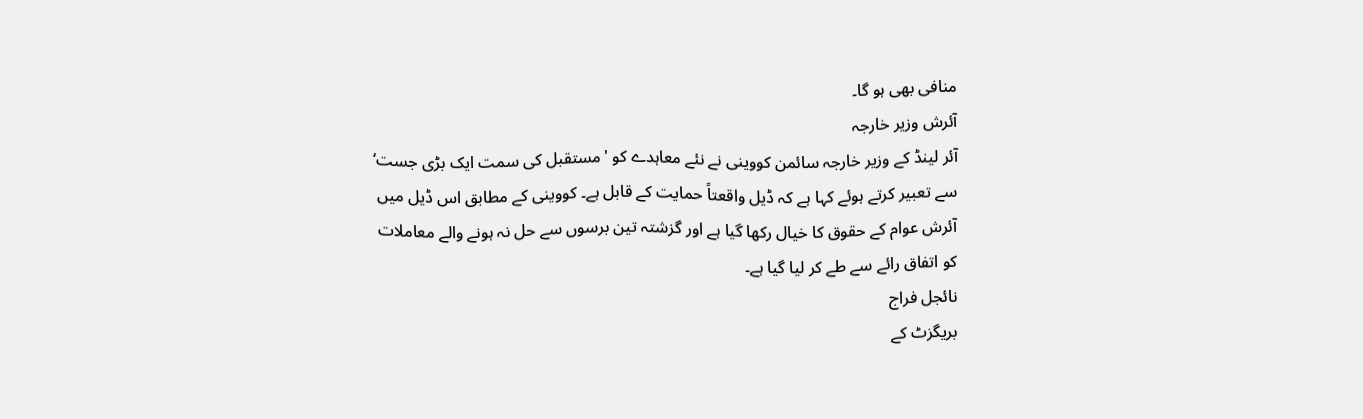منافی بھی ہو گا۔
آئرش وزیر خارجہ
آئر لینڈ کے وزیر خارجہ سائمن کووینی نے نئے معاہدے کو 'مستقبل کی سمت ایک بڑی جست‘ سے تعبیر کرتے ہوئے کہا ہے کہ ڈیل واقعتاً حمایت کے قابل ہے۔ کووینی کے مطابق اس ڈیل میں آئرش عوام کے حقوق کا خیال رکھا گیا ہے اور گزشتہ تین برسوں سے حل نہ ہونے والے معاملات کو اتفاق رائے سے طے کر لیا گیا ہے۔
نائجل فراج
بریگزٹ کے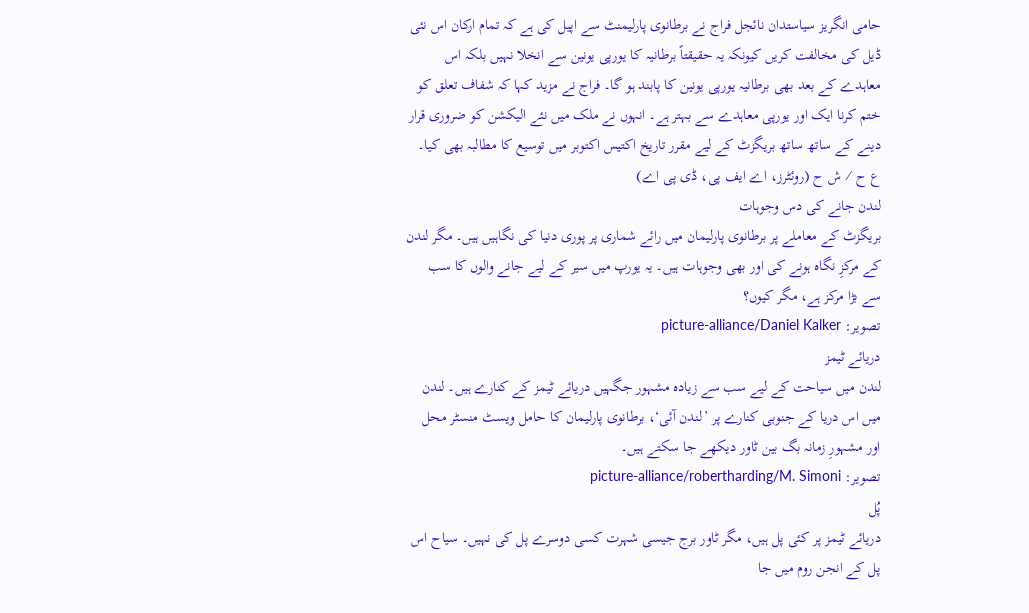حامی انگریز سیاستدان نائجل فراج نے برطانوی پارلیمنٹ سے اپیل کی ہے کہ تمام ارکان اس نئی ڈیل کی مخالفت کریں کیونکہ یہ حقیقتاً برطانیہ کا یورپی یونین سے انخلا نہیں بلکہ اس معاہدے کے بعد بھی برطانیہ یورپی یونین کا پابند ہو گا۔ فراج نے مزید کہا کہ شفاف تعلق کو ختم کرنا ایک اور یورپی معاہدے سے بہتر ہے۔ انہوں نے ملک میں نئے الیکشن کو ضروری قرار دینے کے ساتھ ساتھ بریگزٹ کے لیے مقرر تاریخ اکتیس اکتوبر میں توسیع کا مطالبہ بھی کیا۔
ع ح ⁄ ش ح (روئٹرز، اے ایف پی، ڈی پی اے)
لندن جانے کی دس وجوہات
بریگزٹ کے معاملے پر برطانوی پارلیمان میں رائے شماری پر پوری دنیا کی نگاہیں ہیں۔ مگر لندن کے مرکزِ نگاہ ہونے کی اور بھی وجوہات ہیں۔ یہ یورپ میں سیر کے لیے جانے والوں کا سب سے بڑا مرکز ہے، مگر کیوں؟
تصویر: picture-alliance/Daniel Kalker
دریائے ٹیمز
لندن میں سیاحت کے لیے سب سے زیادہ مشہور جگہیں دریائے ٹیمز کے کنارے ہیں۔ لندن میں اس دریا کے جنوبی کنارے پر ’لندن آئی‘، برطانوی پارلیمان کا حامل ویسٹ منسٹر محل اور مشہورِ زمانہ بگ بین ٹاور دیکھے جا سکتے ہیں۔
تصویر: picture-alliance/robertharding/M. Simoni
پُل
دریائے ٹیمز پر کئی پل ہیں، مگر ٹاور برج جیسی شہرت کسی دوسرے پل کی نہیں۔ سیاح اس پل کے انجن روم میں جا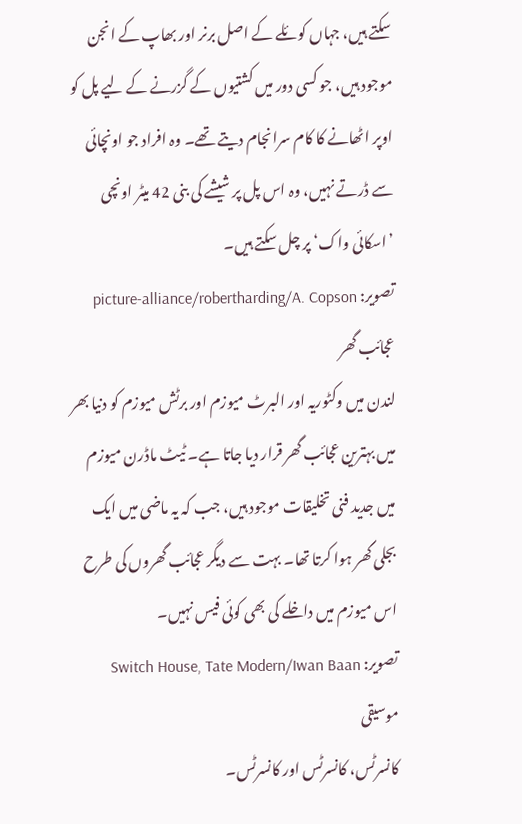سکتے ہیں، جہاں کوئلے کے اصل برنر اور بھاپ کے انجن موجود ہیں، جو کسی دور میں کشتیوں کے گزرنے کے لیے پل کو اوپر اٹھانے کا کام سرانجام دیتے تھے۔ وہ افراد جو اونچائی سے ڈرتے نہیں، وہ اس پل پر شیشے کی بنی 42 میٹر اونچی ’اسکائی واک‘ پر چل سکتے ہیں۔
تصویر: picture-alliance/robertharding/A. Copson
عجائب گھر
لندن میں وکٹوریہ اور البرٹ میوزم اور برٹش میوزم کو دنیا بھر میں بہترین عجائب گھر قرار دیا جاتا ہے۔ ٹیٹ ماڈرن میوزم میں جدید فنی تخلیقات موجود ہیں، جب کہ یہ ماضی میں ایک بجلی گھر ہوا کرتا تھا۔ بہت سے دیگر عجائب گھروں کی طرح اس میوزم میں داخلے کی بھی کوئی فیس نہیں۔
تصویر: Switch House, Tate Modern/Iwan Baan
موسیقی
کانسرٹس، کانسرٹس اور کانسرٹس۔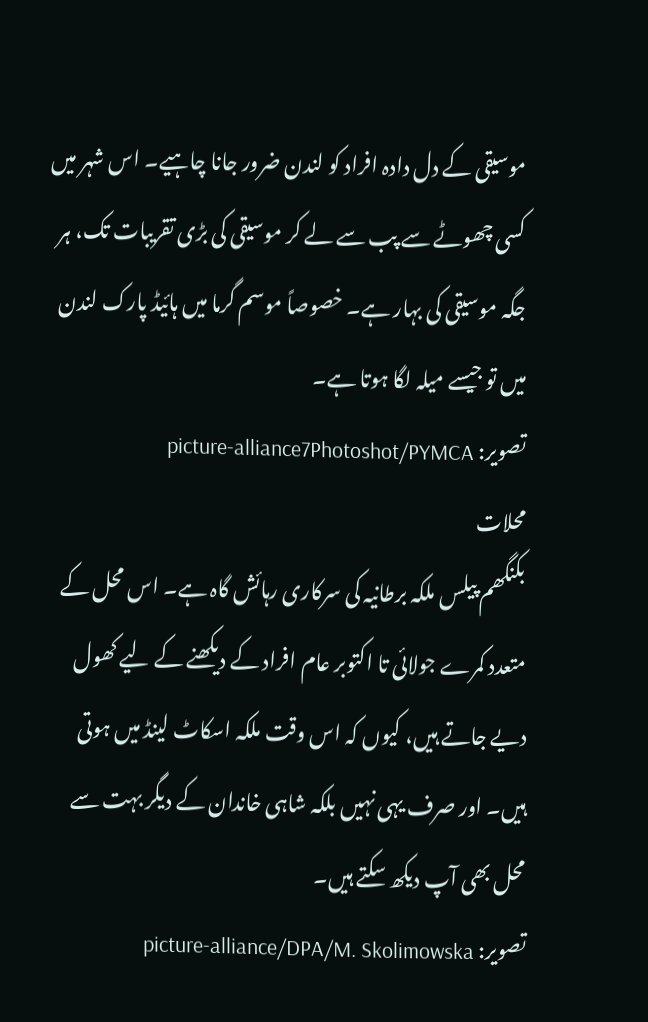موسیقی کے دل دادہ افراد کو لندن ضرور جانا چاہیے۔ اس شہر میں کسی چھوٹے سے پب سے لے کر موسیقی کی بڑی تقریبات تک، ہر جگہ موسیقی کی بہار ہے۔ خصوصاً موسم گرما میں ہائیڈ پارک لندن میں تو جیسے میلہ لگا ہوتا ہے۔
تصویر: picture-alliance7Photoshot/PYMCA
محلات
بکنگھم پیلس ملکہ برطانیہ کی سرکاری رہائش گاہ ہے۔ اس محل کے متعدد کمرے جولائی تا اکتوبر عام افراد کے دیکھنے کے لیے کھول دیے جاتے ہیں، کیوں کہ اس وقت ملکہ اسکاٹ لینڈ میں ہوتی ہیں۔ اور صرف یہی نہیں بلکہ شاہی خاندان کے دیگر بہت سے محل بھی آپ دیکھ سکتے ہیں۔
تصویر: picture-alliance/DPA/M. Skolimowska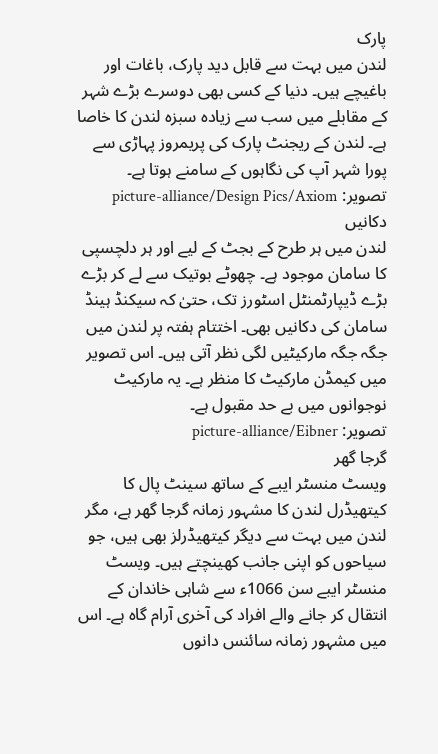پارک
لندن میں بہت سے قابل دید پارک، باغات اور باغیچے ہیں۔ دنیا کے کسی بھی دوسرے بڑے شہر کے مقابلے میں سب سے زیادہ سبزہ لندن کا خاصا ہے۔ لندن کے ریجنٹ پارک کی پریمروز پہاڑی سے پورا شہر آپ کی نگاہوں کے سامنے ہوتا ہے۔
تصویر: picture-alliance/Design Pics/Axiom
دکانیں
لندن میں ہر طرح کے بجٹ کے لیے اور ہر دلچسپی کا سامان موجود ہے۔ چھوٹے بوتیک سے لے کر بڑے بڑے ڈیپارٹمنٹل اسٹورز تک، حتیٰ کہ سیکنڈ ہینڈ سامان کی دکانیں بھی۔ اختتام ہفتہ پر لندن میں جگہ جگہ مارکیٹیں لگی نظر آتی ہیں۔ اس تصویر میں کیمڈن مارکیٹ کا منظر ہے۔ یہ مارکیٹ نوجوانوں میں بے حد مقبول ہے۔
تصویر: picture-alliance/Eibner
گرجا گھر
ویسٹ منسٹر ایبے کے ساتھ سینٹ پال کا کیتھیڈرل لندن کا مشہور زمانہ گرجا گھر ہے، مگر لندن میں بہت سے دیگر کیتھیڈرلز بھی ہیں، جو سیاحوں کو اپنی جانب کھینچتے ہیں۔ ویسٹ منسٹر ایبے سن 1066ء سے شاہی خاندان کے انتقال کر جانے والے افراد کی آخری آرام گاہ ہے۔ اس میں مشہور زمانہ سائنس دانوں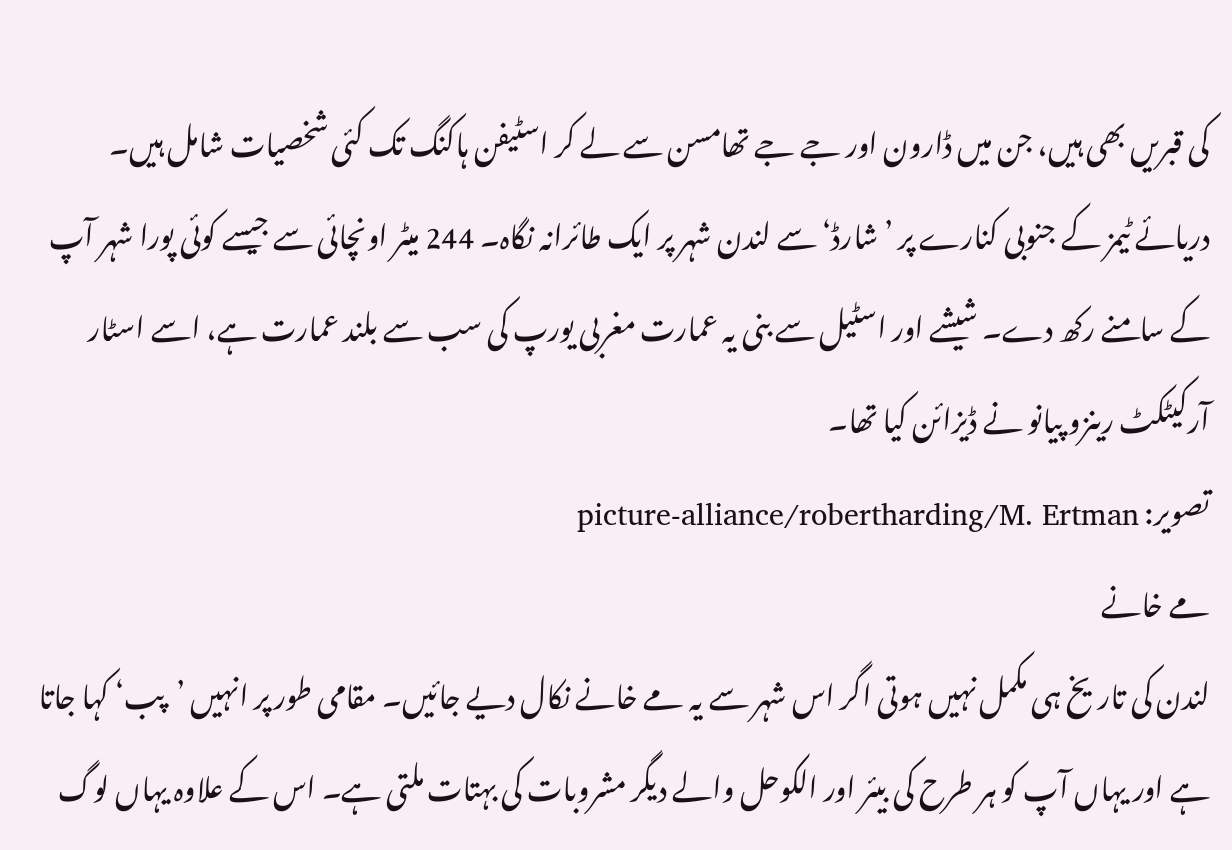کی قبریں بھی ہیں، جن میں ڈارون اور جے جے تھامسن سے لے کر اسٹیفن ہاکنگ تک کئی شخصیات شامل ہیں۔
دریائے ٹیمز کے جنوبی کنارے پر ’شارڈ‘ سے لندن شہر پر ایک طائرانہ نگاہ۔ 244 میٹر اونچائی سے جیسے کوئی پورا شہر آپ کے سامنے رکھ دے۔ شیشے اور اسٹیل سے بنی یہ عمارت مغربی یورپ کی سب سے بلند عمارت ہے، اسے اسٹار آرکیٹکٹ رینزو پیانو نے ڈیزائن کیا تھا۔
تصویر: picture-alliance/robertharding/M. Ertman
مے خانے
لندن کی تاریخ ہی مکمل نہیں ہوتی اگر اس شہر سے یہ مے خانے نکال دیے جائیں۔ مقامی طور پر انہیں ’پب‘ کہا جاتا ہے اور یہاں آپ کو ہر طرح کی بیئر اور الکوحل والے دیگر مشروبات کی بہتات ملتی ہے۔ اس کے علاوہ یہاں لوگ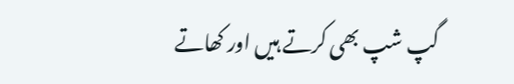گپ شپ بھی کرتے ہیں اور کھاتے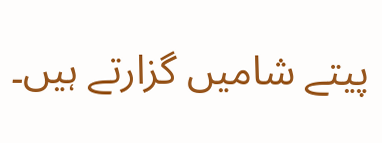پیتے شامیں گزارتے ہیں۔